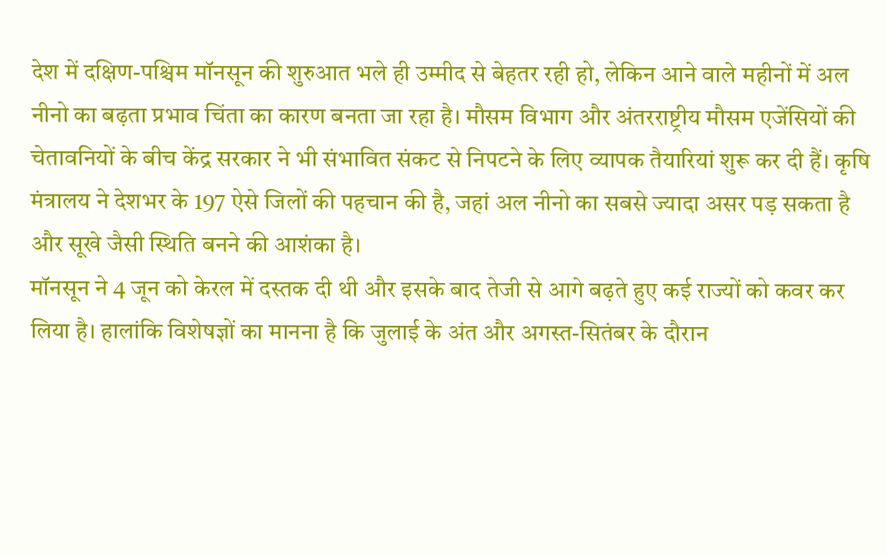देश में दक्षिण-पश्चिम मॉनसून की शुरुआत भले ही उम्मीद से बेहतर रही हो, लेकिन आने वाले महीनों में अल नीनो का बढ़ता प्रभाव चिंता का कारण बनता जा रहा है। मौसम विभाग और अंतरराष्ट्रीय मौसम एजेंसियों की चेतावनियों के बीच केंद्र सरकार ने भी संभावित संकट से निपटने के लिए व्यापक तैयारियां शुरू कर दी हैं। कृषि मंत्रालय ने देशभर के 197 ऐसे जिलों की पहचान की है, जहां अल नीनो का सबसे ज्यादा असर पड़ सकता है और सूखे जैसी स्थिति बनने की आशंका है।
मॉनसून ने 4 जून को केरल में दस्तक दी थी और इसके बाद तेजी से आगे बढ़ते हुए कई राज्यों को कवर कर लिया है। हालांकि विशेषज्ञों का मानना है कि जुलाई के अंत और अगस्त-सितंबर के दौरान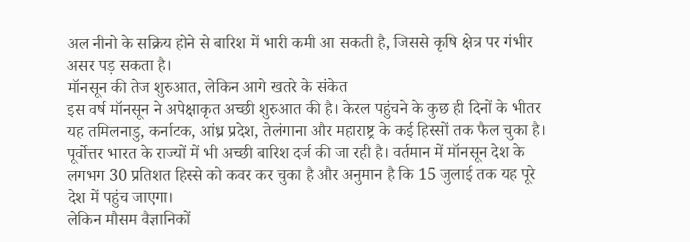अल नीनो के सक्रिय होने से बारिश में भारी कमी आ सकती है, जिससे कृषि क्षेत्र पर गंभीर असर पड़ सकता है।
मॉनसून की तेज शुरुआत, लेकिन आगे खतरे के संकेत
इस वर्ष मॉनसून ने अपेक्षाकृत अच्छी शुरुआत की है। केरल पहुंचने के कुछ ही दिनों के भीतर यह तमिलनाडु, कर्नाटक, आंध्र प्रदेश, तेलंगाना और महाराष्ट्र के कई हिस्सों तक फैल चुका है। पूर्वोत्तर भारत के राज्यों में भी अच्छी बारिश दर्ज की जा रही है। वर्तमान में मॉनसून देश के लगभग 30 प्रतिशत हिस्से को कवर कर चुका है और अनुमान है कि 15 जुलाई तक यह पूरे देश में पहुंच जाएगा।
लेकिन मौसम वैज्ञानिकों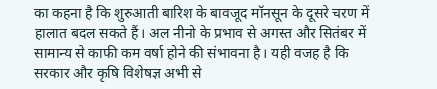का कहना है कि शुरुआती बारिश के बावजूद मॉनसून के दूसरे चरण में हालात बदल सकते हैं। अल नीनो के प्रभाव से अगस्त और सितंबर में सामान्य से काफी कम वर्षा होने की संभावना है। यही वजह है कि सरकार और कृषि विशेषज्ञ अभी से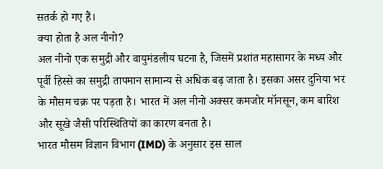सतर्क हो गए हैं।
क्या होता है अल नीनो?
अल नीनो एक समुद्री और वायुमंडलीय घटना है, जिसमें प्रशांत महासागर के मध्य और पूर्वी हिस्से का समुद्री तापमान सामान्य से अधिक बढ़ जाता है। इसका असर दुनिया भर के मौसम चक्र पर पड़ता है। भारत में अल नीनो अक्सर कमजोर मॉनसून, कम बारिश और सूखे जैसी परिस्थितियों का कारण बनता है।
भारत मौसम विज्ञान विभाग (IMD) के अनुसार इस साल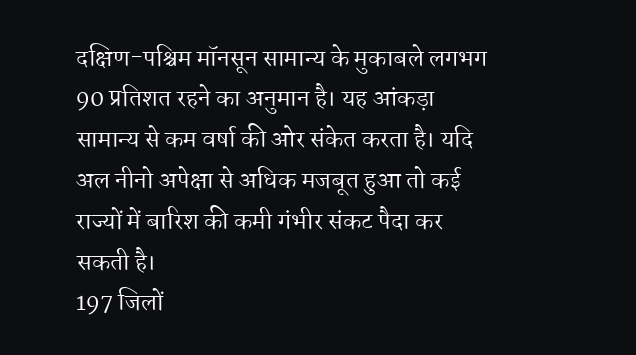दक्षिण-पश्चिम मॉनसून सामान्य के मुकाबले लगभग 90 प्रतिशत रहने का अनुमान है। यह आंकड़ा सामान्य से कम वर्षा की ओर संकेत करता है। यदि अल नीनो अपेक्षा से अधिक मजबूत हुआ तो कई राज्यों में बारिश की कमी गंभीर संकट पैदा कर सकती है।
197 जिलों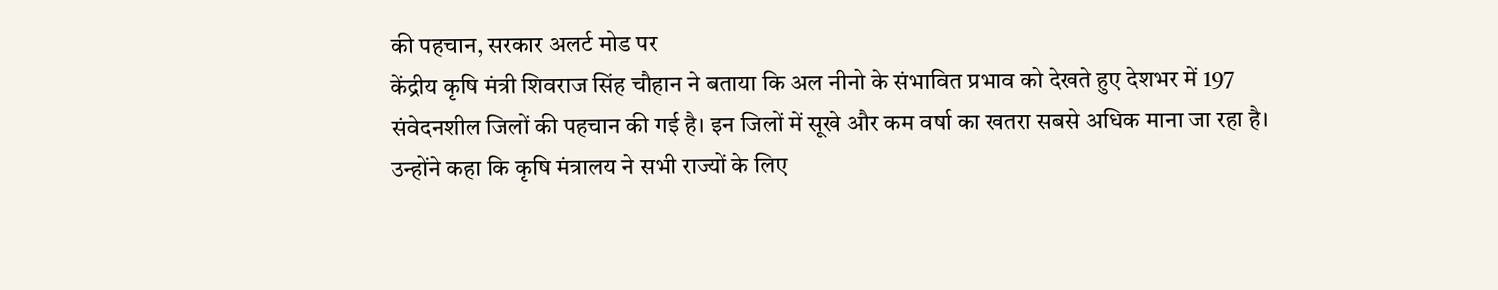की पहचान, सरकार अलर्ट मोड पर
केंद्रीय कृषि मंत्री शिवराज सिंह चौहान ने बताया कि अल नीनो के संभावित प्रभाव को देखते हुए देशभर में 197 संवेदनशील जिलों की पहचान की गई है। इन जिलों में सूखे और कम वर्षा का खतरा सबसे अधिक माना जा रहा है।
उन्होंने कहा कि कृषि मंत्रालय ने सभी राज्यों के लिए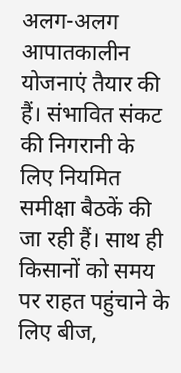अलग-अलग आपातकालीन योजनाएं तैयार की हैं। संभावित संकट की निगरानी के लिए नियमित समीक्षा बैठकें की जा रही हैं। साथ ही किसानों को समय पर राहत पहुंचाने के लिए बीज,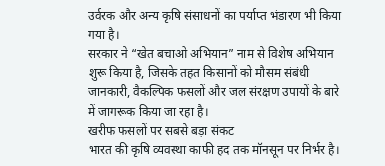उर्वरक और अन्य कृषि संसाधनों का पर्याप्त भंडारण भी किया गया है।
सरकार ने “खेत बचाओ अभियान” नाम से विशेष अभियान शुरू किया है, जिसके तहत किसानों को मौसम संबंधी जानकारी, वैकल्पिक फसलों और जल संरक्षण उपायों के बारे में जागरूक किया जा रहा है।
खरीफ फसलों पर सबसे बड़ा संकट
भारत की कृषि व्यवस्था काफी हद तक मॉनसून पर निर्भर है।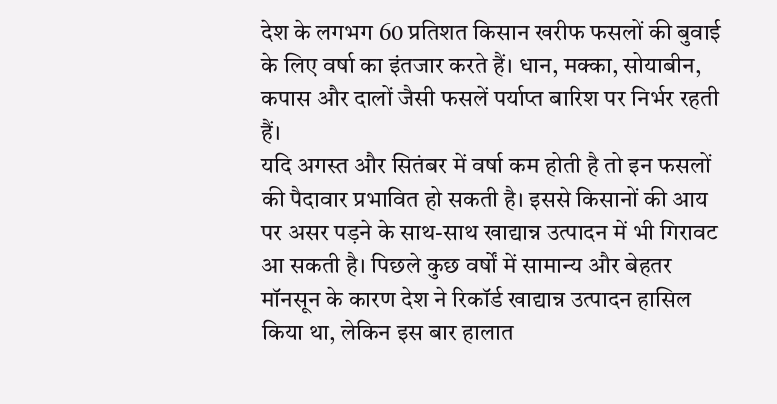देश के लगभग 60 प्रतिशत किसान खरीफ फसलों की बुवाई के लिए वर्षा का इंतजार करते हैं। धान, मक्का, सोयाबीन, कपास और दालों जैसी फसलें पर्याप्त बारिश पर निर्भर रहती हैं।
यदि अगस्त और सितंबर में वर्षा कम होती है तो इन फसलों की पैदावार प्रभावित हो सकती है। इससे किसानों की आय पर असर पड़ने के साथ-साथ खाद्यान्न उत्पादन में भी गिरावट आ सकती है। पिछले कुछ वर्षों में सामान्य और बेहतर मॉनसून के कारण देश ने रिकॉर्ड खाद्यान्न उत्पादन हासिल किया था, लेकिन इस बार हालात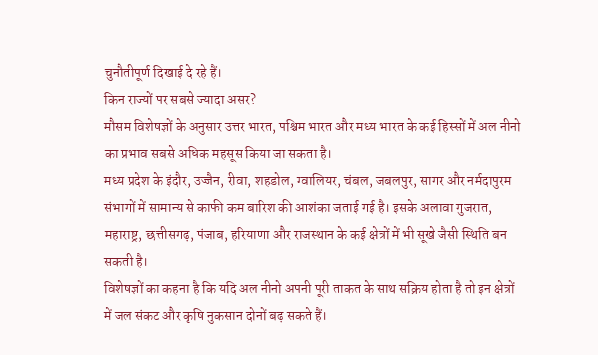चुनौतीपूर्ण दिखाई दे रहे हैं।
किन राज्यों पर सबसे ज्यादा असर?
मौसम विशेषज्ञों के अनुसार उत्तर भारत, पश्चिम भारत और मध्य भारत के कई हिस्सों में अल नीनो का प्रभाव सबसे अधिक महसूस किया जा सकता है।
मध्य प्रदेश के इंदौर, उज्जैन, रीवा, शहडोल, ग्वालियर, चंबल, जबलपुर, सागर और नर्मदापुरम संभागों में सामान्य से काफी कम बारिश की आशंका जताई गई है। इसके अलावा गुजरात, महाराष्ट्र, छत्तीसगढ़, पंजाब, हरियाणा और राजस्थान के कई क्षेत्रों में भी सूखे जैसी स्थिति बन सकती है।
विशेषज्ञों का कहना है कि यदि अल नीनो अपनी पूरी ताकत के साथ सक्रिय होता है तो इन क्षेत्रों में जल संकट और कृषि नुकसान दोनों बढ़ सकते हैं।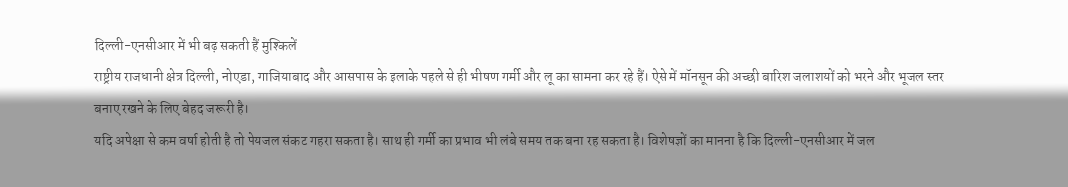दिल्ली-एनसीआर में भी बढ़ सकती हैं मुश्किलें
राष्ट्रीय राजधानी क्षेत्र दिल्ली, नोएडा, गाजियाबाद और आसपास के इलाके पहले से ही भीषण गर्मी और लू का सामना कर रहे हैं। ऐसे में मॉनसून की अच्छी बारिश जलाशयों को भरने और भूजल स्तर बनाए रखने के लिए बेहद जरूरी है।
यदि अपेक्षा से कम वर्षा होती है तो पेयजल संकट गहरा सकता है। साथ ही गर्मी का प्रभाव भी लंबे समय तक बना रह सकता है। विशेषज्ञों का मानना है कि दिल्ली-एनसीआर में जल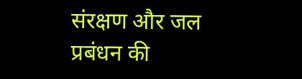संरक्षण और जल प्रबंधन की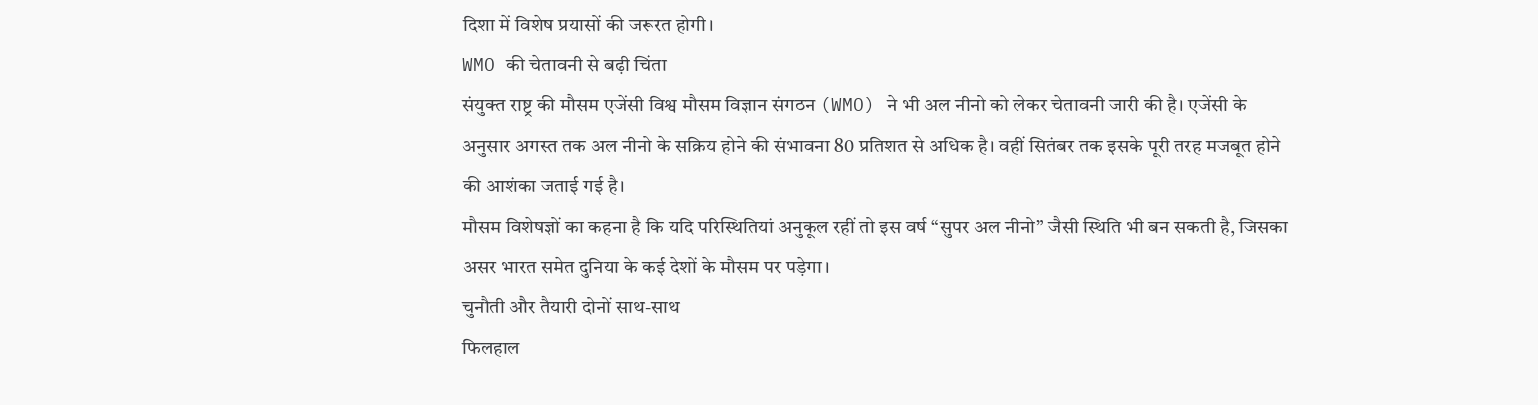दिशा में विशेष प्रयासों की जरूरत होगी।
WMO की चेतावनी से बढ़ी चिंता
संयुक्त राष्ट्र की मौसम एजेंसी विश्व मौसम विज्ञान संगठन (WMO) ने भी अल नीनो को लेकर चेतावनी जारी की है। एजेंसी के अनुसार अगस्त तक अल नीनो के सक्रिय होने की संभावना 80 प्रतिशत से अधिक है। वहीं सितंबर तक इसके पूरी तरह मजबूत होने की आशंका जताई गई है।
मौसम विशेषज्ञों का कहना है कि यदि परिस्थितियां अनुकूल रहीं तो इस वर्ष “सुपर अल नीनो” जैसी स्थिति भी बन सकती है, जिसका असर भारत समेत दुनिया के कई देशों के मौसम पर पड़ेगा।
चुनौती और तैयारी दोनों साथ-साथ
फिलहाल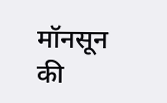मॉनसून की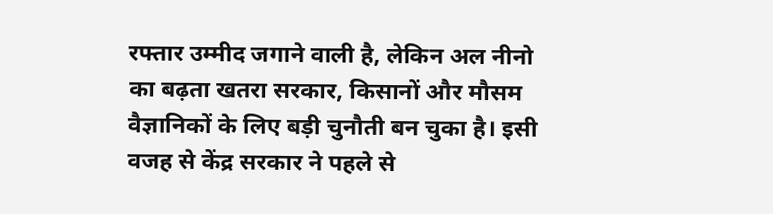रफ्तार उम्मीद जगाने वाली है, लेकिन अल नीनो का बढ़ता खतरा सरकार, किसानों और मौसम वैज्ञानिकों के लिए बड़ी चुनौती बन चुका है। इसी वजह से केंद्र सरकार ने पहले से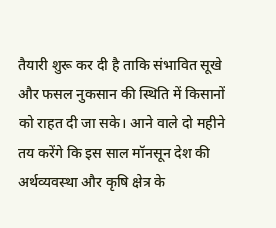तैयारी शुरू कर दी है ताकि संभावित सूखे और फसल नुकसान की स्थिति में किसानों को राहत दी जा सके। आने वाले दो महीने तय करेंगे कि इस साल मॉनसून देश की अर्थव्यवस्था और कृषि क्षेत्र के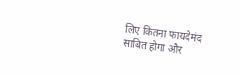लिए कितना फायदेमंद साबित होगा और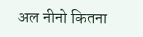अल नीनो कितना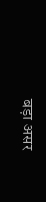बड़ा असर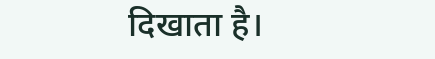दिखाता है।